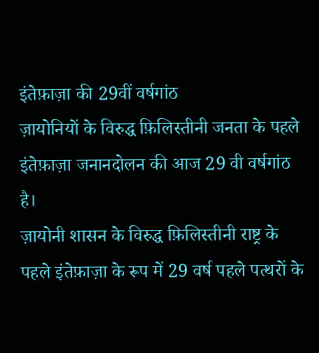इंतेफ़ाज़ा की 29वीं वर्षगांठ
ज़ायोनियों के विरुद्ध फ़िलिस्तीनी जनता के पहले इंतेफ़ाज़ा जनानदोलन की आज 29 वी वर्षगांठ है।
ज़ायोनी शासन के विरुद्ध फ़िलिस्तीनी राष्ट्र के पहले इंतेफ़ाज़ा के रूप में 29 वर्ष पहले पत्थरों के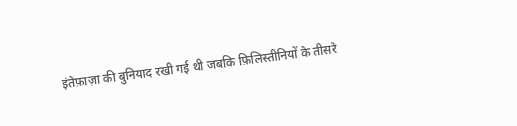इंतेफ़ाज़ा की बुनियाद रखी गई थी जबकि फ़िलिस्तीनियों के तीसरे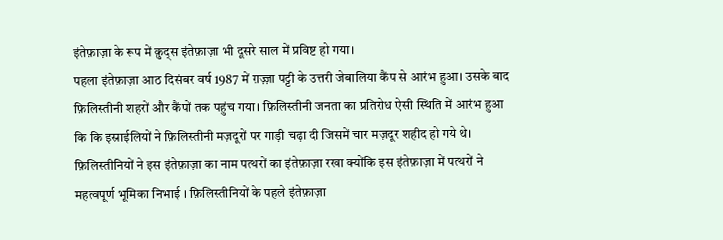इंतेफ़ाज़ा के रूप में क़ुद्स इंतेफ़ाज़ा भी दूसरे साल में प्रविष्ट हो गया।
पहला इंतेफ़ाज़ा आठ दिसंबर वर्ष 1987 में ग़ज़्ज़ा पट्टी के उत्तरी जेबालिया कैंप से आरंभ हुआ। उसके बाद फ़िलिस्तीनी शहरों और कैंपों तक पहुंच गया। फ़िलिस्तीनी जनता का प्रतिरोध ऐसी स्थिति में आरंभ हुआ कि कि इस्राईलियों ने फ़िलिस्तीनी मज़दूरों पर गाड़ी चढ़ा दी जिसमें चार मज़दूर शहीद हो गये थे।
फ़िलिस्तीनियों ने इस इंतेफ़ाज़ा का नाम पत्थरों का इंतेफ़ाज़ा रखा क्योंकि इस इंतेफ़ाज़ा में पत्थरों ने महत्वपूर्ण भूमिका निभाई । फ़िलिस्तीनियों के पहले इंतेफ़ाज़ा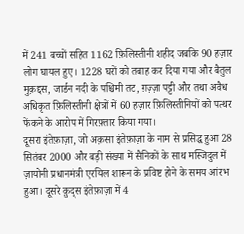में 241 बच्चों सहित 1162 फ़िलिस्तीनी शहीद जबकि 90 हज़ार लोग घायल हुए। 1228 घरों को तबाह कर दिया गया और बैतुल मुक़द्दस, जार्डन नदी के पश्चिमी तट, ग़ज़्ज़ा पट्टी और तथा अवैध अधिकृत फ़िलिस्तीनी क्षेत्रों में 60 हज़ार फ़िलिस्तीनियों को पत्थर फेंकने के आरोप में गिरफ़्तार किया गया।
दूसरा इंतेफ़ाज़ा, जो अक़सा इंतेफ़ाज़ा के नाम से प्रसिद्ध हुआ 28 सितंबर 2000 और बड़ी संख्या में सैनिकों के साथ मस्जिदुल में ज़ायोनी प्रधानमंत्री एरयिल शारून के प्रविष्ट होने के समय आंरभ हुआ। दूसरे क़ुद्स इंतेफ़ाज़ा में 4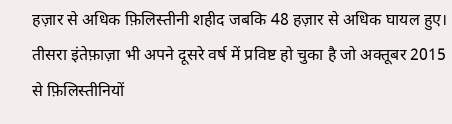हज़ार से अधिक फ़िलिस्तीनी शहीद जबकि 48 हज़ार से अधिक घायल हुए।
तीसरा इंतेफ़ाज़ा भी अपने दूसरे वर्ष में प्रविष्ट हो चुका है जो अक्तूबर 2015 से फ़िलिस्तीनियों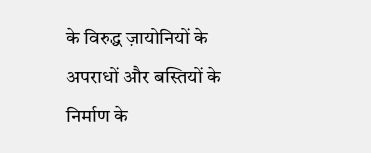के विरुद्ध ज़ायोनियों के अपराधों और बस्तियों के निर्माण के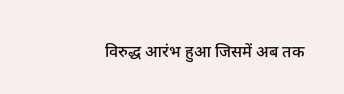विरुद्ध आरंभ हुआ जिसमें अब तक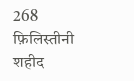268 फ़िलिस्तीनी शहीद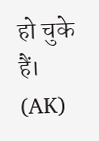हो चुके हैं। (AK)